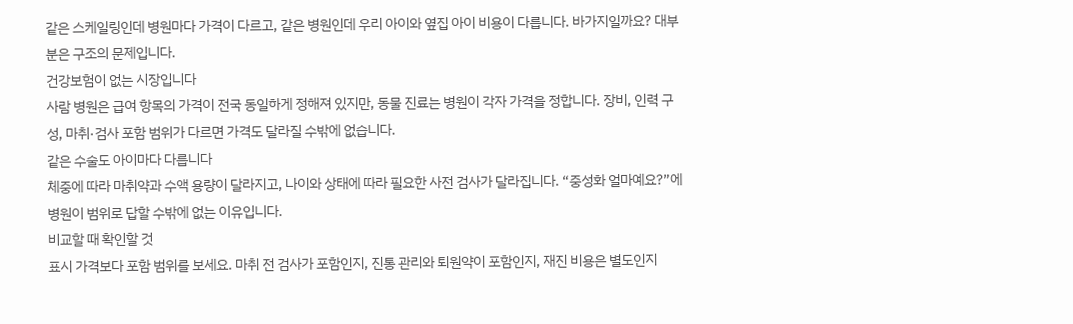같은 스케일링인데 병원마다 가격이 다르고, 같은 병원인데 우리 아이와 옆집 아이 비용이 다릅니다. 바가지일까요? 대부분은 구조의 문제입니다.
건강보험이 없는 시장입니다
사람 병원은 급여 항목의 가격이 전국 동일하게 정해져 있지만, 동물 진료는 병원이 각자 가격을 정합니다. 장비, 인력 구성, 마취·검사 포함 범위가 다르면 가격도 달라질 수밖에 없습니다.
같은 수술도 아이마다 다릅니다
체중에 따라 마취약과 수액 용량이 달라지고, 나이와 상태에 따라 필요한 사전 검사가 달라집니다. “중성화 얼마예요?”에 병원이 범위로 답할 수밖에 없는 이유입니다.
비교할 때 확인할 것
표시 가격보다 포함 범위를 보세요. 마취 전 검사가 포함인지, 진통 관리와 퇴원약이 포함인지, 재진 비용은 별도인지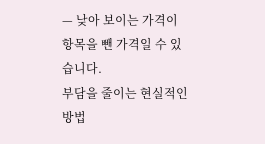— 낮아 보이는 가격이 항목을 뺀 가격일 수 있습니다.
부담을 줄이는 현실적인 방법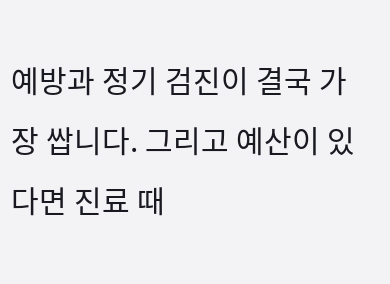예방과 정기 검진이 결국 가장 쌉니다. 그리고 예산이 있다면 진료 때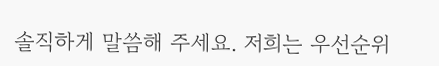솔직하게 말씀해 주세요. 저희는 우선순위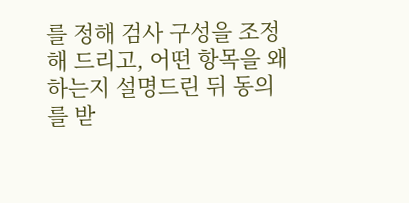를 정해 검사 구성을 조정해 드리고, 어떤 항목을 왜 하는지 설명드린 뒤 동의를 받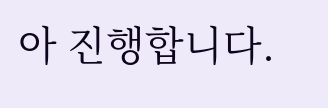아 진행합니다.